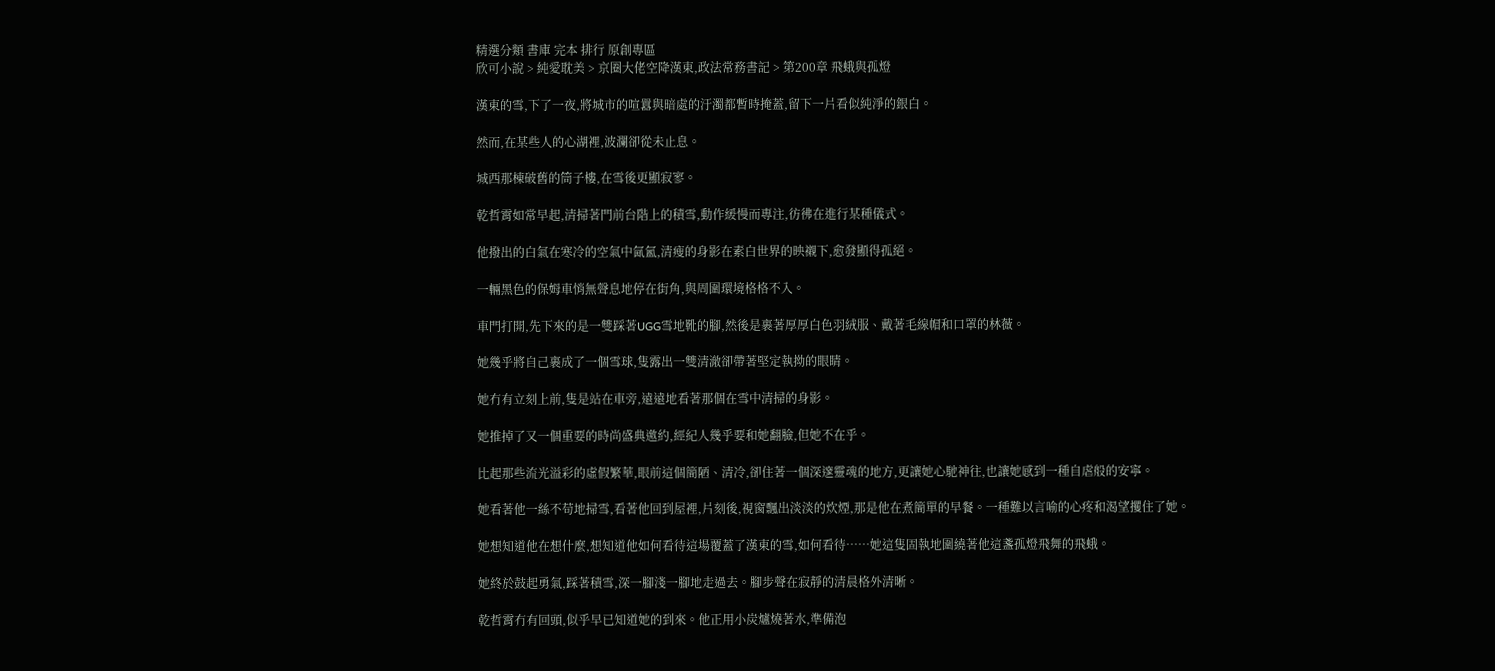精選分類 書庫 完本 排行 原創專區
欣可小說 > 純愛耽美 > 京圈大佬空降漢東,政法常務書記 > 第200章 飛蛾與孤燈

漢東的雪,下了一夜,將城市的喧囂與暗處的汙濁都暫時掩蓋,留下一片看似純淨的銀白。

然而,在某些人的心湖裡,波瀾卻從未止息。

城西那棟破舊的筒子樓,在雪後更顯寂寥。

乾哲霄如常早起,清掃著門前台階上的積雪,動作緩慢而專注,彷彿在進行某種儀式。

他撥出的白氣在寒冷的空氣中氤氳,清瘦的身影在素白世界的映襯下,愈發顯得孤絕。

一輛黑色的保姆車悄無聲息地停在街角,與周圍環境格格不入。

車門打開,先下來的是一雙踩著UGG雪地靴的腳,然後是裹著厚厚白色羽絨服、戴著毛線帽和口罩的林薇。

她幾乎將自己裹成了一個雪球,隻露出一雙清澈卻帶著堅定執拗的眼睛。

她冇有立刻上前,隻是站在車旁,遠遠地看著那個在雪中清掃的身影。

她推掉了又一個重要的時尚盛典邀約,經紀人幾乎要和她翻臉,但她不在乎。

比起那些流光溢彩的虛假繁華,眼前這個簡陋、清冷,卻住著一個深邃靈魂的地方,更讓她心馳神往,也讓她感到一種自虐般的安寧。

她看著他一絲不苟地掃雪,看著他回到屋裡,片刻後,視窗飄出淡淡的炊煙,那是他在煮簡單的早餐。一種難以言喻的心疼和渴望攫住了她。

她想知道他在想什麼,想知道他如何看待這場覆蓋了漢東的雪,如何看待……她這隻固執地圍繞著他這盞孤燈飛舞的飛蛾。

她終於鼓起勇氣,踩著積雪,深一腳淺一腳地走過去。腳步聲在寂靜的清晨格外清晰。

乾哲霄冇有回頭,似乎早已知道她的到來。他正用小炭爐燒著水,準備泡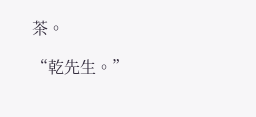茶。

“乾先生。”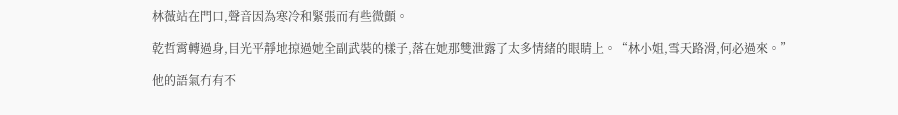林薇站在門口,聲音因為寒冷和緊張而有些微顫。

乾哲霄轉過身,目光平靜地掠過她全副武裝的樣子,落在她那雙泄露了太多情緒的眼睛上。“林小姐,雪天路滑,何必過來。”

他的語氣冇有不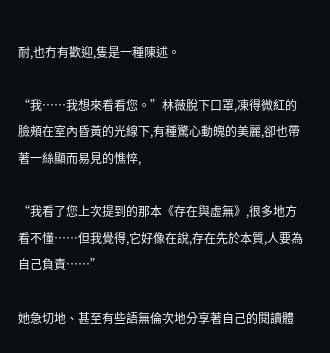耐,也冇有歡迎,隻是一種陳述。

“我……我想來看看您。”林薇脫下口罩,凍得微紅的臉頰在室內昏黃的光線下,有種驚心動魄的美麗,卻也帶著一絲顯而易見的憔悴,

“我看了您上次提到的那本《存在與虛無》,很多地方看不懂……但我覺得,它好像在說,存在先於本質,人要為自己負責……”

她急切地、甚至有些語無倫次地分享著自己的閱讀體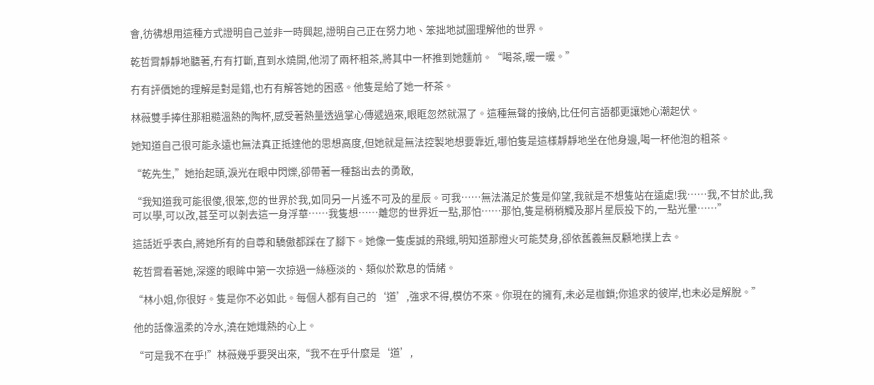會,彷彿想用這種方式證明自己並非一時興起,證明自己正在努力地、笨拙地試圖理解他的世界。

乾哲霄靜靜地聽著,冇有打斷,直到水燒開,他沏了兩杯粗茶,將其中一杯推到她麵前。“喝茶,暖一暖。”

冇有評價她的理解是對是錯,也冇有解答她的困惑。他隻是給了她一杯茶。

林薇雙手捧住那粗糙溫熱的陶杯,感受著熱量透過掌心傳遞過來,眼眶忽然就濕了。這種無聲的接納,比任何言語都更讓她心潮起伏。

她知道自己很可能永遠也無法真正抵達他的思想高度,但她就是無法控製地想要靠近,哪怕隻是這樣靜靜地坐在他身邊,喝一杯他泡的粗茶。

“乾先生,”她抬起頭,淚光在眼中閃爍,卻帶著一種豁出去的勇敢,

“我知道我可能很傻,很笨,您的世界於我,如同另一片遙不可及的星辰。可我……無法滿足於隻是仰望,我就是不想隻站在遠處!我……我,不甘於此,我可以學,可以改,甚至可以剝去這一身浮華……我隻想……離您的世界近一點,那怕……那怕,隻是稍稍觸及那片星辰投下的,一點光暈……”

這話近乎表白,將她所有的自尊和驕傲都踩在了腳下。她像一隻虔誠的飛蛾,明知道那燈火可能焚身,卻依舊義無反顧地撲上去。

乾哲霄看著她,深邃的眼眸中第一次掠過一絲極淡的、類似於歎息的情緒。

“林小姐,你很好。隻是你不必如此。每個人都有自己的‘道’,強求不得,模仿不來。你現在的擁有,未必是枷鎖;你追求的彼岸,也未必是解脫。”

他的話像溫柔的冷水,澆在她熾熱的心上。

“可是我不在乎!”林薇幾乎要哭出來,“我不在乎什麼是‘道’,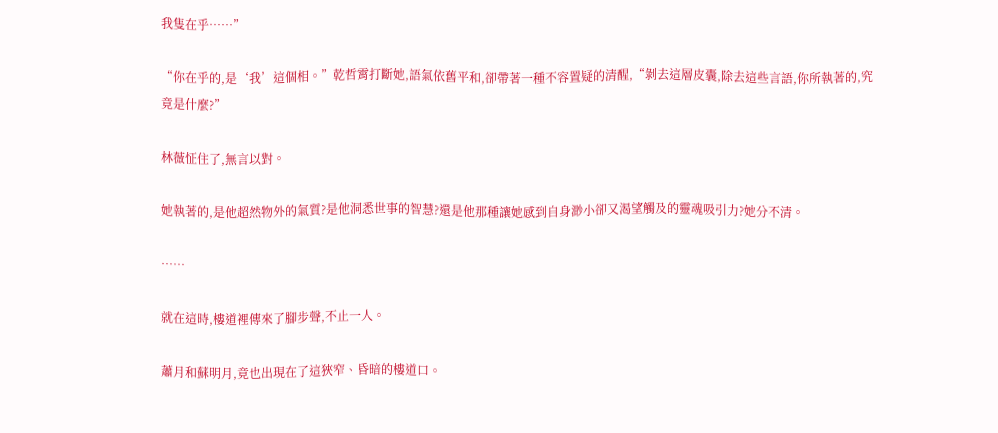我隻在乎……”

“你在乎的,是‘我’這個相。”乾哲霄打斷她,語氣依舊平和,卻帶著一種不容置疑的清醒,“剝去這層皮囊,除去這些言語,你所執著的,究竟是什麼?”

林薇怔住了,無言以對。

她執著的,是他超然物外的氣質?是他洞悉世事的智慧?還是他那種讓她感到自身渺小卻又渴望觸及的靈魂吸引力?她分不清。

……

就在這時,樓道裡傳來了腳步聲,不止一人。

蕭月和蘇明月,竟也出現在了這狹窄、昏暗的樓道口。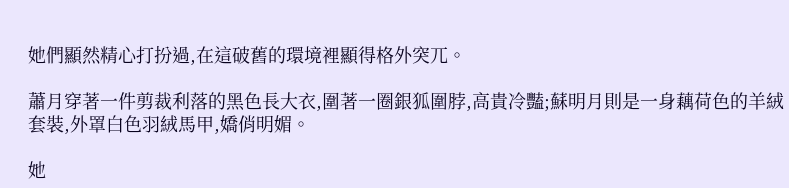她們顯然精心打扮過,在這破舊的環境裡顯得格外突兀。

蕭月穿著一件剪裁利落的黑色長大衣,圍著一圈銀狐圍脖,高貴冷豔;蘇明月則是一身藕荷色的羊絨套裝,外罩白色羽絨馬甲,嬌俏明媚。

她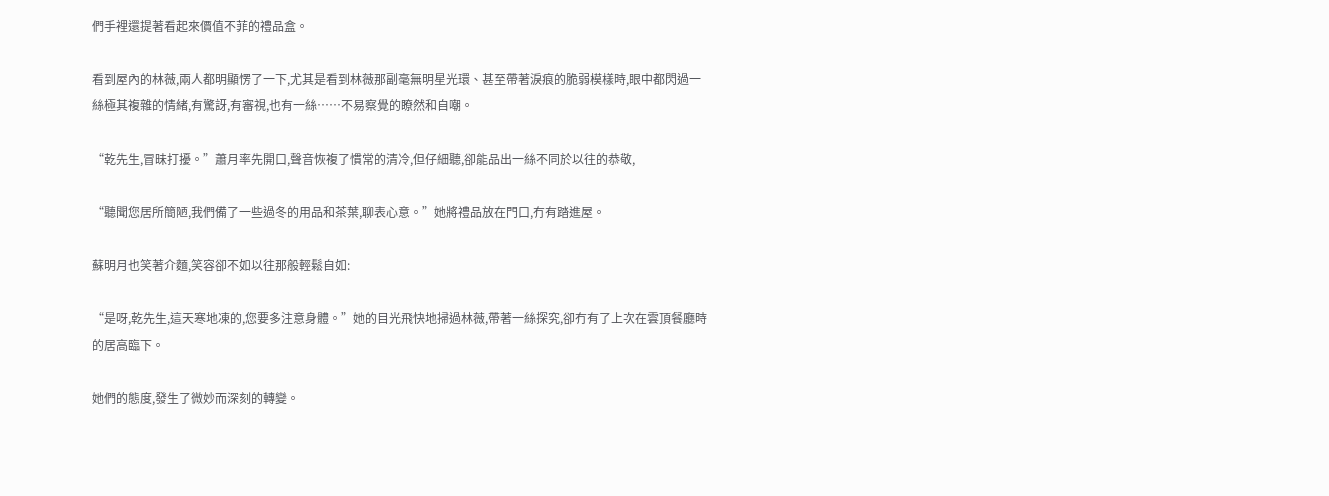們手裡還提著看起來價值不菲的禮品盒。

看到屋內的林薇,兩人都明顯愣了一下,尤其是看到林薇那副毫無明星光環、甚至帶著淚痕的脆弱模樣時,眼中都閃過一絲極其複雜的情緒,有驚訝,有審視,也有一絲……不易察覺的瞭然和自嘲。

“乾先生,冒昧打擾。”蕭月率先開口,聲音恢複了慣常的清冷,但仔細聽,卻能品出一絲不同於以往的恭敬,

“聽聞您居所簡陋,我們備了一些過冬的用品和茶葉,聊表心意。”她將禮品放在門口,冇有踏進屋。

蘇明月也笑著介麵,笑容卻不如以往那般輕鬆自如:

“是呀,乾先生,這天寒地凍的,您要多注意身體。”她的目光飛快地掃過林薇,帶著一絲探究,卻冇有了上次在雲頂餐廳時的居高臨下。

她們的態度,發生了微妙而深刻的轉變。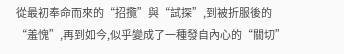從最初奉命而來的“招攬”與“試探”,到被折服後的“羞愧”,再到如今,似乎變成了一種發自內心的“關切”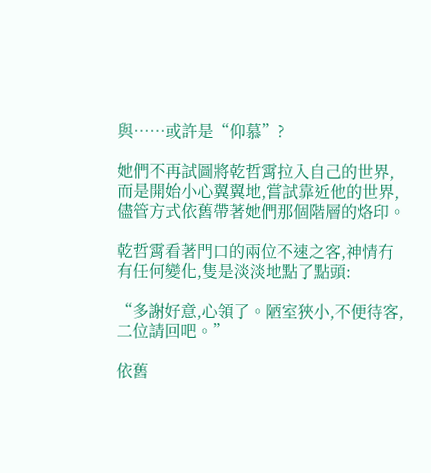與……或許是“仰慕”?

她們不再試圖將乾哲霄拉入自己的世界,而是開始小心翼翼地,嘗試靠近他的世界,儘管方式依舊帶著她們那個階層的烙印。

乾哲霄看著門口的兩位不速之客,神情冇有任何變化,隻是淡淡地點了點頭:

“多謝好意,心領了。陋室狹小,不便待客,二位請回吧。”

依舊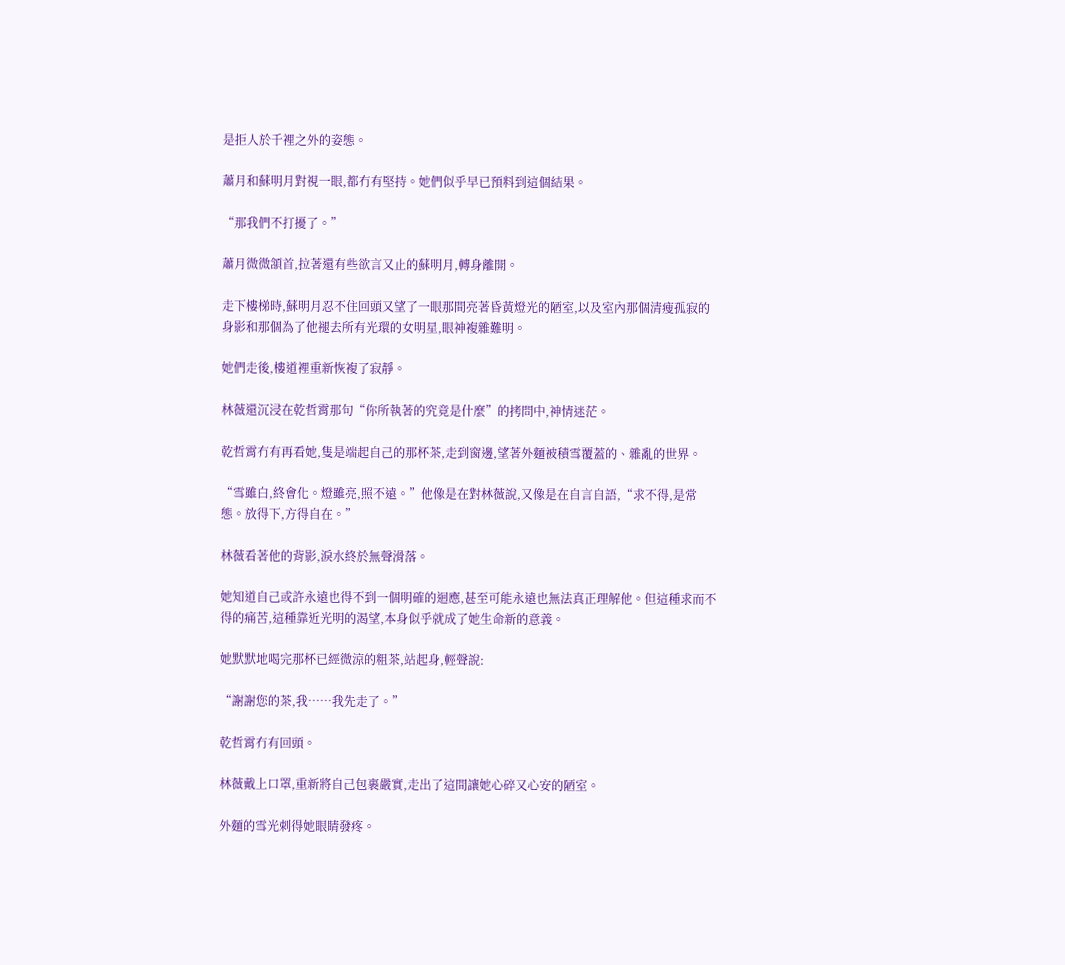是拒人於千裡之外的姿態。

蕭月和蘇明月對視一眼,都冇有堅持。她們似乎早已預料到這個結果。

“那我們不打擾了。”

蕭月微微頷首,拉著還有些欲言又止的蘇明月,轉身離開。

走下樓梯時,蘇明月忍不住回頭又望了一眼那間亮著昏黃燈光的陋室,以及室內那個清瘦孤寂的身影和那個為了他褪去所有光環的女明星,眼神複雜難明。

她們走後,樓道裡重新恢複了寂靜。

林薇還沉浸在乾哲霄那句“你所執著的究竟是什麼”的拷問中,神情迷茫。

乾哲霄冇有再看她,隻是端起自己的那杯茶,走到窗邊,望著外麵被積雪覆蓋的、雜亂的世界。

“雪雖白,終會化。燈雖亮,照不遠。”他像是在對林薇說,又像是在自言自語,“求不得,是常態。放得下,方得自在。”

林薇看著他的背影,淚水終於無聲滑落。

她知道自己或許永遠也得不到一個明確的迴應,甚至可能永遠也無法真正理解他。但這種求而不得的痛苦,這種靠近光明的渴望,本身似乎就成了她生命新的意義。

她默默地喝完那杯已經微涼的粗茶,站起身,輕聲說:

“謝謝您的茶,我……我先走了。”

乾哲霄冇有回頭。

林薇戴上口罩,重新將自己包裹嚴實,走出了這間讓她心碎又心安的陋室。

外麵的雪光刺得她眼睛發疼。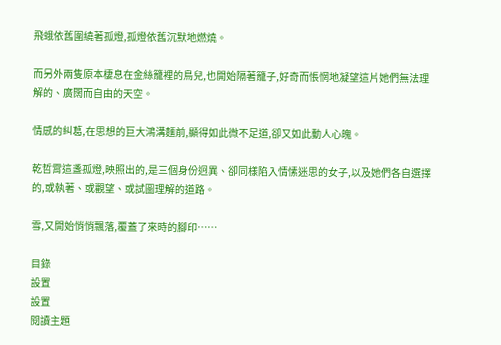飛蛾依舊圍繞著孤燈,孤燈依舊沉默地燃燒。

而另外兩隻原本棲息在金絲籠裡的鳥兒,也開始隔著籠子,好奇而悵惘地凝望這片她們無法理解的、廣闊而自由的天空。

情感的糾葛,在思想的巨大鴻溝麵前,顯得如此微不足道,卻又如此動人心魄。

乾哲霄這盞孤燈,映照出的,是三個身份迥異、卻同樣陷入情愫迷思的女子,以及她們各自選擇的,或執著、或觀望、或試圖理解的道路。

雪,又開始悄悄飄落,覆蓋了來時的腳印……

目錄
設置
設置
閱讀主題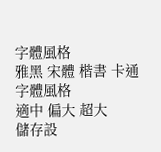字體風格
雅黑 宋體 楷書 卡通
字體風格
適中 偏大 超大
儲存設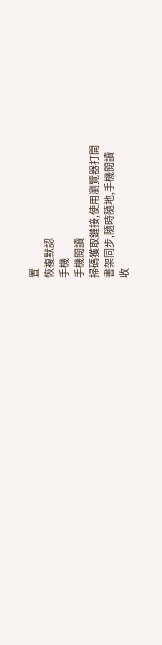置
恢複默認
手機
手機閱讀
掃碼獲取鏈接,使用瀏覽器打開
書架同步,隨時隨地,手機閱讀
收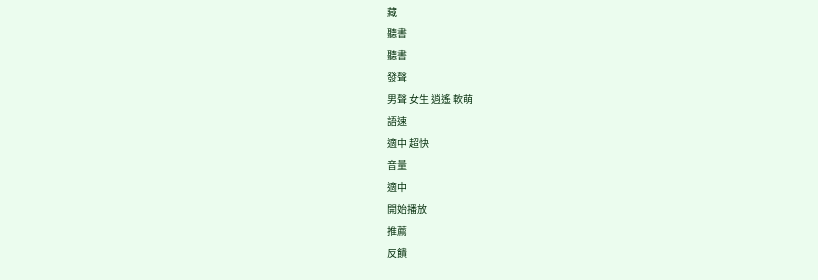藏
聽書
聽書
發聲
男聲 女生 逍遙 軟萌
語速
適中 超快
音量
適中
開始播放
推薦
反饋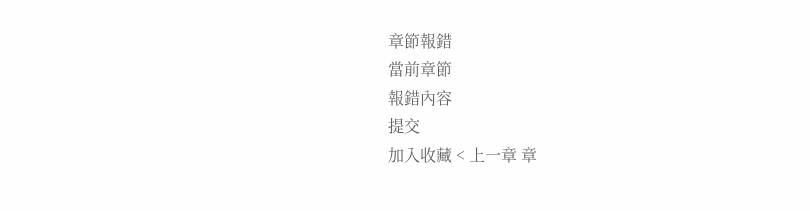章節報錯
當前章節
報錯內容
提交
加入收藏 < 上一章 章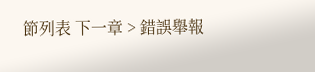節列表 下一章 > 錯誤舉報